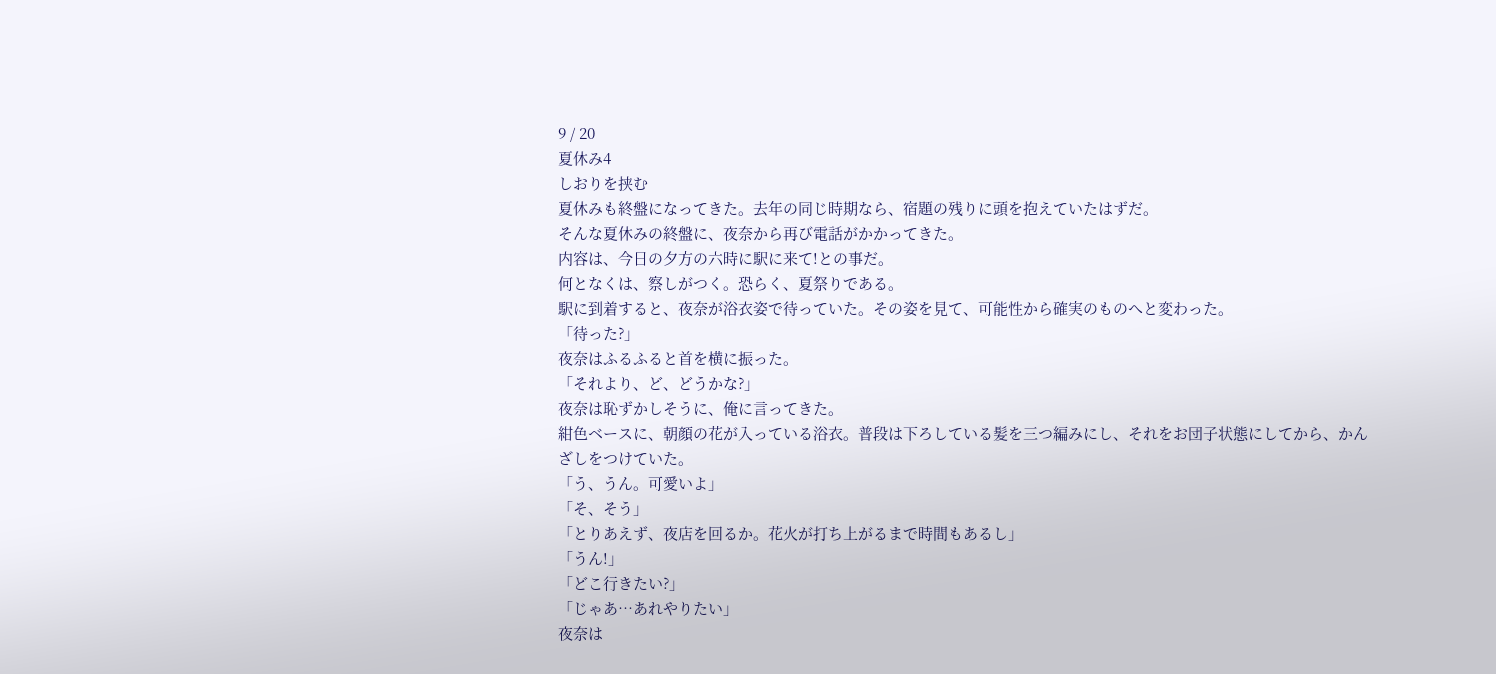9 / 20
夏休み4
しおりを挟む
夏休みも終盤になってきた。去年の同じ時期なら、宿題の残りに頭を抱えていたはずだ。
そんな夏休みの終盤に、夜奈から再び電話がかかってきた。
内容は、今日の夕方の六時に駅に来て!との事だ。
何となくは、察しがつく。恐らく、夏祭りである。
駅に到着すると、夜奈が浴衣姿で待っていた。その姿を見て、可能性から確実のものへと変わった。
「待った?」
夜奈はふるふると首を横に振った。
「それより、ど、どうかな?」
夜奈は恥ずかしそうに、俺に言ってきた。
紺色ベースに、朝顔の花が入っている浴衣。普段は下ろしている髪を三つ編みにし、それをお団子状態にしてから、かんざしをつけていた。
「う、うん。可愛いよ」
「そ、そう」
「とりあえず、夜店を回るか。花火が打ち上がるまで時間もあるし」
「うん!」
「どこ行きたい?」
「じゃあ…あれやりたい」
夜奈は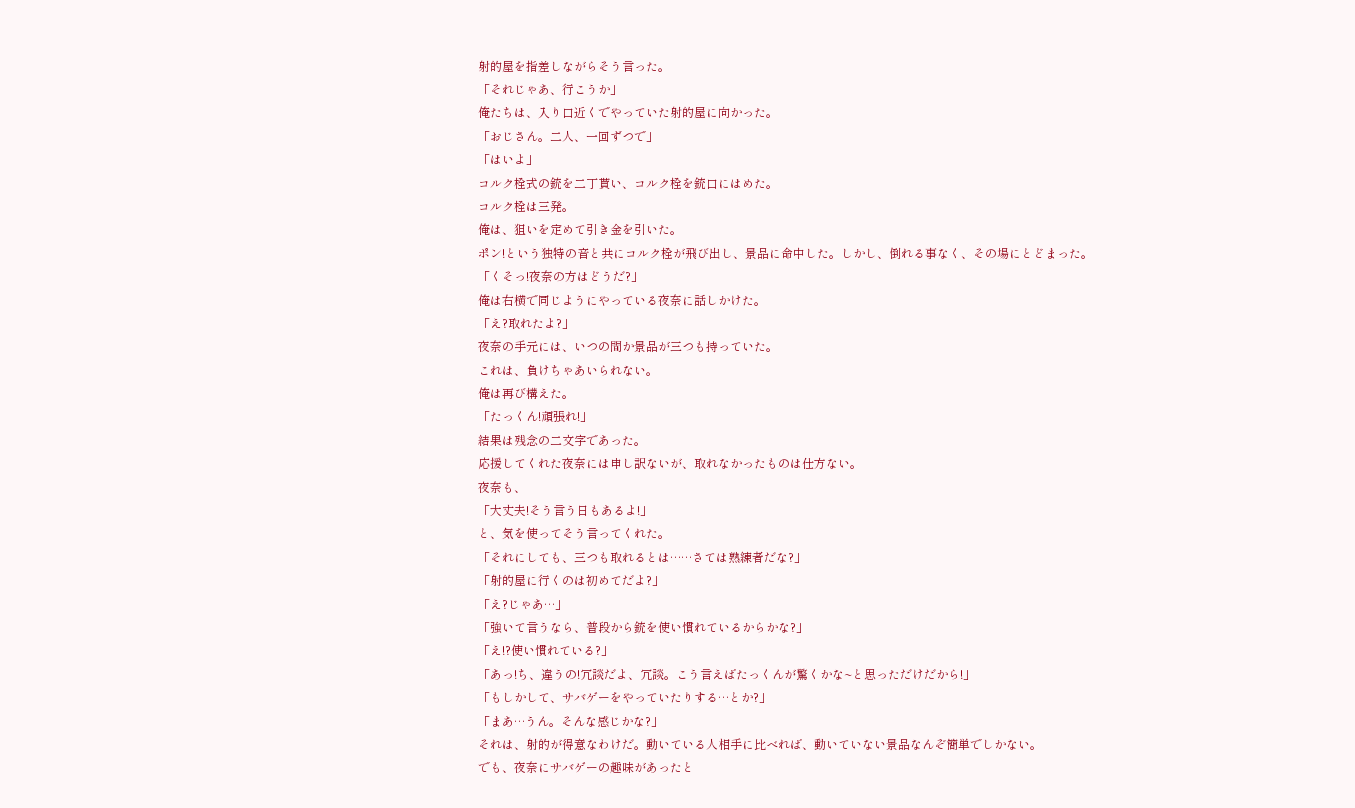射的屋を指差しながらそう言った。
「それじゃあ、行こうか」
俺たちは、入り口近くでやっていた射的屋に向かった。
「おじさん。二人、一回ずつで」
「はいよ」
コルク栓式の銃を二丁貰い、コルク栓を銃口にはめた。
コルク栓は三発。
俺は、狙いを定めて引き金を引いた。
ポン!という独特の音と共にコルク栓が飛び出し、景品に命中した。しかし、倒れる事なく、その場にとどまった。
「くそっ!夜奈の方はどうだ?」
俺は右横で同じようにやっている夜奈に話しかけた。
「え?取れたよ?」
夜奈の手元には、いつの間か景品が三つも持っていた。
これは、負けちゃあいられない。
俺は再び構えた。
「たっくん!頑張れ!」
結果は残念の二文字であった。
応援してくれた夜奈には申し訳ないが、取れなかったものは仕方ない。
夜奈も、
「大丈夫!そう言う日もあるよ!」
と、気を使ってそう言ってくれた。
「それにしても、三つも取れるとは……さては熟練者だな?」
「射的屋に行くのは初めてだよ?」
「え?じゃあ…」
「強いて言うなら、普段から銃を使い慣れているからかな?」
「え!?使い慣れている?」
「あっ!ち、違うの!冗談だよ、冗談。こう言えばたっくんが驚くかな~と思っただけだから!」
「もしかして、サバゲーをやっていたりする…とか?」
「まあ…うん。そんな感じかな?」
それは、射的が得意なわけだ。動いている人相手に比べれば、動いていない景品なんぞ簡単でしかない。
でも、夜奈にサバゲーの趣味があったと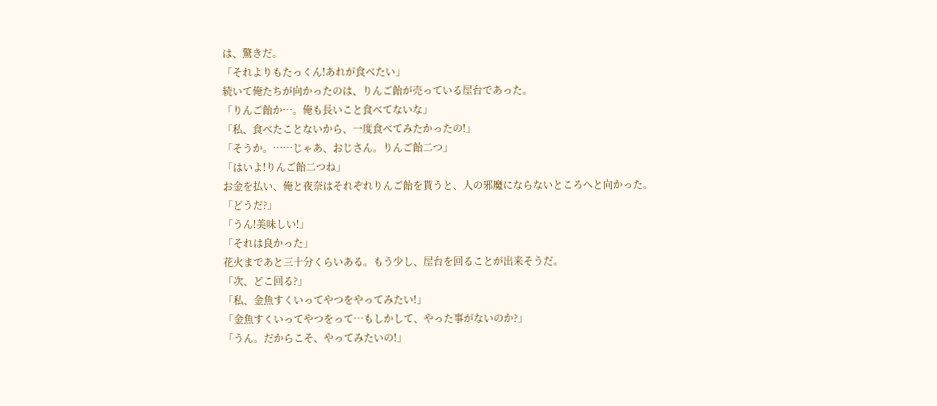は、驚きだ。
「それよりもたっくん!あれが食べたい」
続いて俺たちが向かったのは、りんご飴が売っている屋台であった。
「りんご飴か…。俺も長いこと食べてないな」
「私、食べたことないから、一度食べてみたかったの!」
「そうか。……じゃあ、おじさん。りんご飴二つ」
「はいよ!りんご飴二つね」
お金を払い、俺と夜奈はそれぞれりんご飴を貰うと、人の邪魔にならないところへと向かった。
「どうだ?」
「うん!美味しい!」
「それは良かった」
花火まであと三十分くらいある。もう少し、屋台を回ることが出来そうだ。
「次、どこ回る?」
「私、金魚すくいってやつをやってみたい!」
「金魚すくいってやつをって…もしかして、やった事がないのか?」
「うん。だからこそ、やってみたいの!」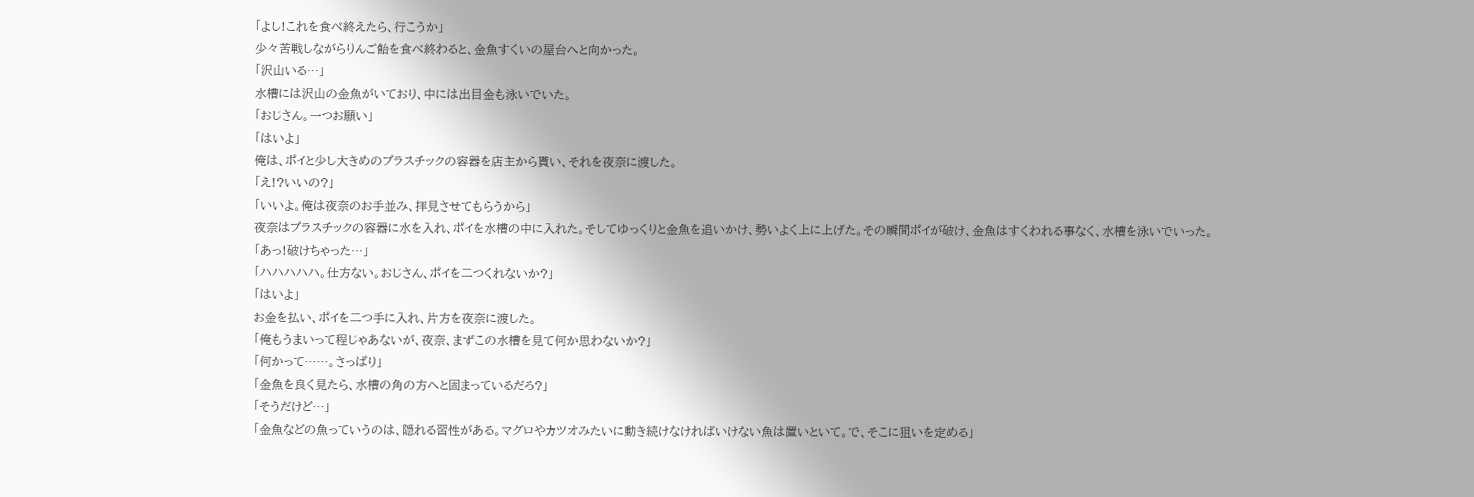「よし!これを食べ終えたら、行こうか」
少々苦戦しながらりんご飴を食べ終わると、金魚すくいの屋台へと向かった。
「沢山いる…」
水槽には沢山の金魚がいており、中には出目金も泳いでいた。
「おじさん。一つお願い」
「はいよ」
俺は、ポイと少し大きめのプラスチックの容器を店主から貰い、それを夜奈に渡した。
「え!?いいの?」
「いいよ。俺は夜奈のお手並み、拝見させてもらうから」
夜奈はプラスチックの容器に水を入れ、ポイを水槽の中に入れた。そしてゆっくりと金魚を追いかけ、勢いよく上に上げた。その瞬間ポイが破け、金魚はすくわれる事なく、水槽を泳いでいった。
「あっ!破けちゃった…」
「ハハハハハ。仕方ない。おじさん、ポイを二つくれないか?」
「はいよ」
お金を払い、ポイを二つ手に入れ、片方を夜奈に渡した。
「俺もうまいって程じゃあないが、夜奈、まずこの水槽を見て何か思わないか?」
「何かって……。さっぱり」
「金魚を良く見たら、水槽の角の方へと固まっているだろ?」
「そうだけど…」
「金魚などの魚っていうのは、隠れる習性がある。マグロやカツオみたいに動き続けなければいけない魚は置いといて。で、そこに狙いを定める」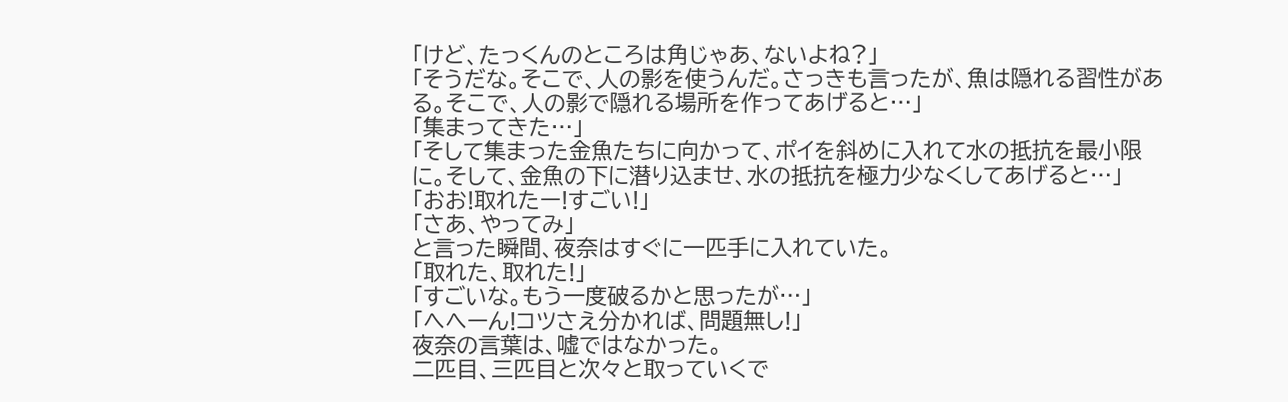「けど、たっくんのところは角じゃあ、ないよね?」
「そうだな。そこで、人の影を使うんだ。さっきも言ったが、魚は隠れる習性がある。そこで、人の影で隠れる場所を作ってあげると…」
「集まってきた…」
「そして集まった金魚たちに向かって、ポイを斜めに入れて水の抵抗を最小限に。そして、金魚の下に潜り込ませ、水の抵抗を極力少なくしてあげると…」
「おお!取れたー!すごい!」
「さあ、やってみ」
と言った瞬間、夜奈はすぐに一匹手に入れていた。
「取れた、取れた!」
「すごいな。もう一度破るかと思ったが…」
「へへーん!コツさえ分かれば、問題無し!」
夜奈の言葉は、嘘ではなかった。
二匹目、三匹目と次々と取っていくで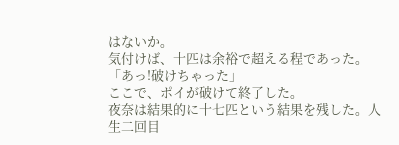はないか。
気付けば、十匹は余裕で超える程であった。
「あっ!破けちゃった」
ここで、ポイが破けて終了した。
夜奈は結果的に十七匹という結果を残した。人生二回目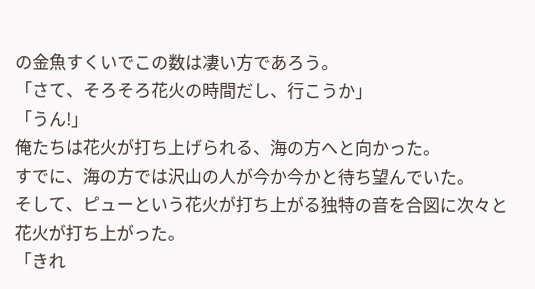の金魚すくいでこの数は凄い方であろう。
「さて、そろそろ花火の時間だし、行こうか」
「うん!」
俺たちは花火が打ち上げられる、海の方へと向かった。
すでに、海の方では沢山の人が今か今かと待ち望んでいた。
そして、ピューという花火が打ち上がる独特の音を合図に次々と花火が打ち上がった。
「きれ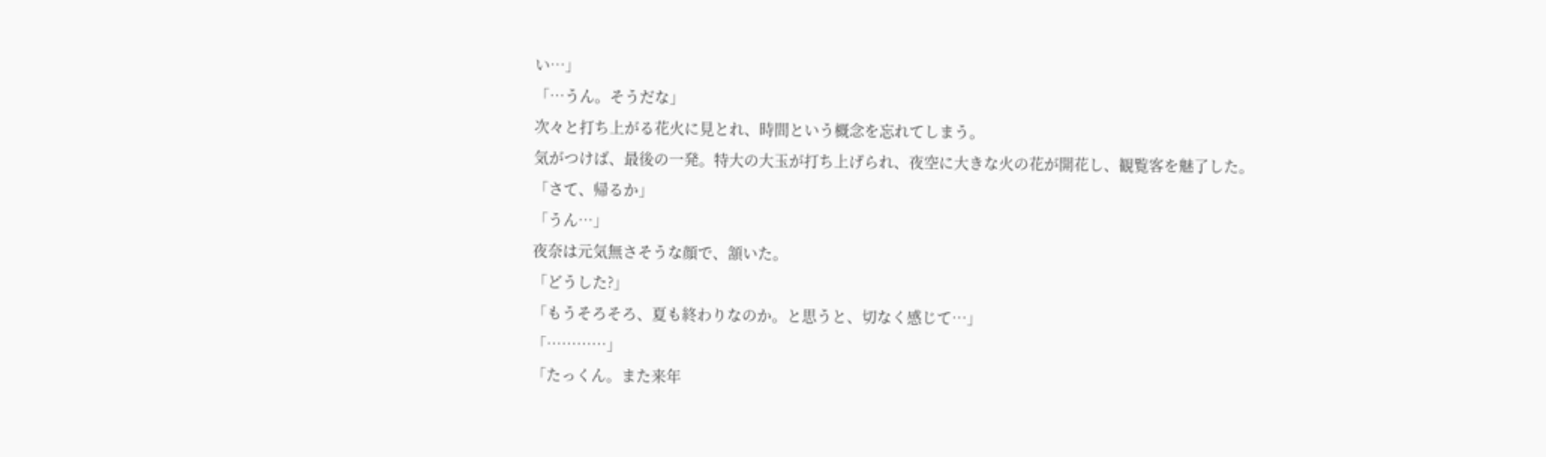い…」
「…うん。そうだな」
次々と打ち上がる花火に見とれ、時間という概念を忘れてしまう。
気がつけば、最後の一発。特大の大玉が打ち上げられ、夜空に大きな火の花が開花し、観覧客を魅了した。
「さて、帰るか」
「うん…」
夜奈は元気無さそうな顔で、頷いた。
「どうした?」
「もうそろそろ、夏も終わりなのか。と思うと、切なく感じて…」
「…………」
「たっくん。また来年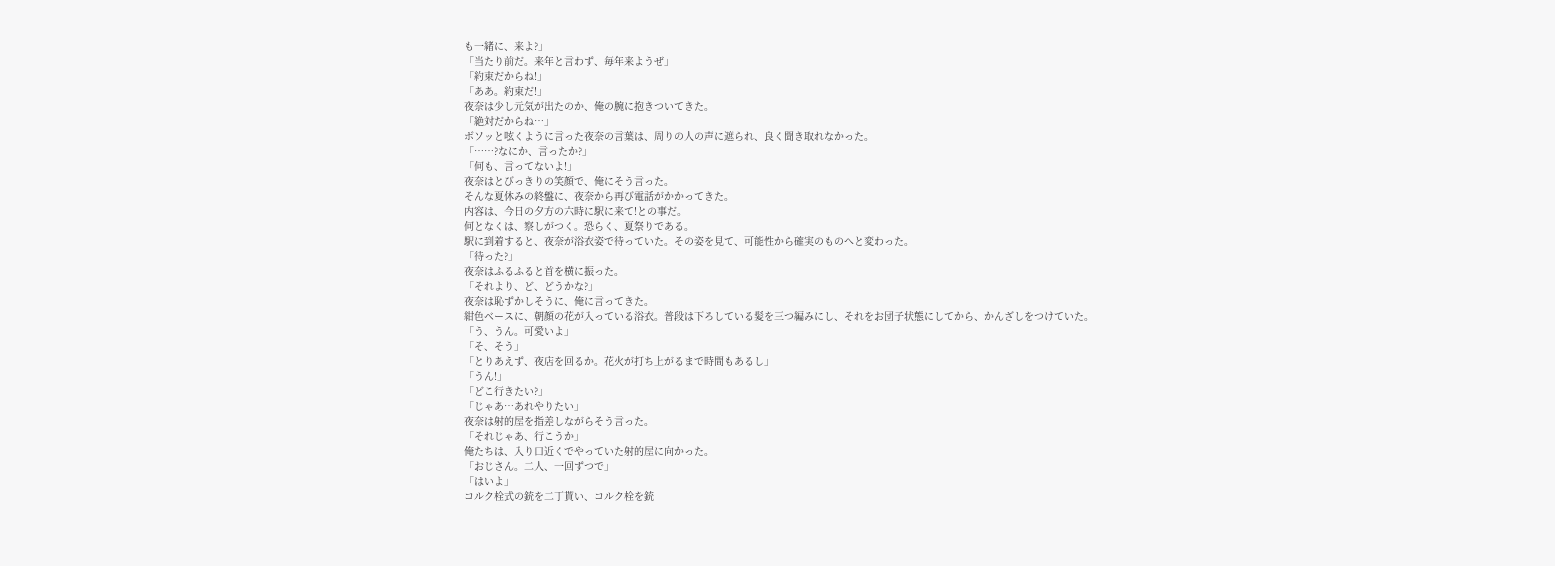も一緒に、来よ?」
「当たり前だ。来年と言わず、毎年来ようぜ」
「約束だからね!」
「ああ。約束だ!」
夜奈は少し元気が出たのか、俺の腕に抱きついてきた。
「絶対だからね…」
ボソッと呟くように言った夜奈の言葉は、周りの人の声に遮られ、良く聞き取れなかった。
「……?なにか、言ったか?」
「何も、言ってないよ!」
夜奈はとびっきりの笑顔で、俺にそう言った。
そんな夏休みの終盤に、夜奈から再び電話がかかってきた。
内容は、今日の夕方の六時に駅に来て!との事だ。
何となくは、察しがつく。恐らく、夏祭りである。
駅に到着すると、夜奈が浴衣姿で待っていた。その姿を見て、可能性から確実のものへと変わった。
「待った?」
夜奈はふるふると首を横に振った。
「それより、ど、どうかな?」
夜奈は恥ずかしそうに、俺に言ってきた。
紺色ベースに、朝顔の花が入っている浴衣。普段は下ろしている髪を三つ編みにし、それをお団子状態にしてから、かんざしをつけていた。
「う、うん。可愛いよ」
「そ、そう」
「とりあえず、夜店を回るか。花火が打ち上がるまで時間もあるし」
「うん!」
「どこ行きたい?」
「じゃあ…あれやりたい」
夜奈は射的屋を指差しながらそう言った。
「それじゃあ、行こうか」
俺たちは、入り口近くでやっていた射的屋に向かった。
「おじさん。二人、一回ずつで」
「はいよ」
コルク栓式の銃を二丁貰い、コルク栓を銃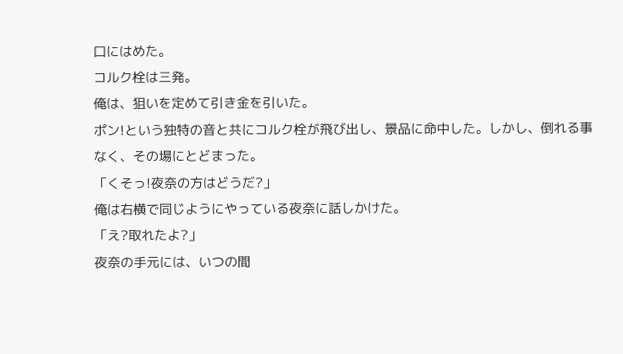口にはめた。
コルク栓は三発。
俺は、狙いを定めて引き金を引いた。
ポン!という独特の音と共にコルク栓が飛び出し、景品に命中した。しかし、倒れる事なく、その場にとどまった。
「くそっ!夜奈の方はどうだ?」
俺は右横で同じようにやっている夜奈に話しかけた。
「え?取れたよ?」
夜奈の手元には、いつの間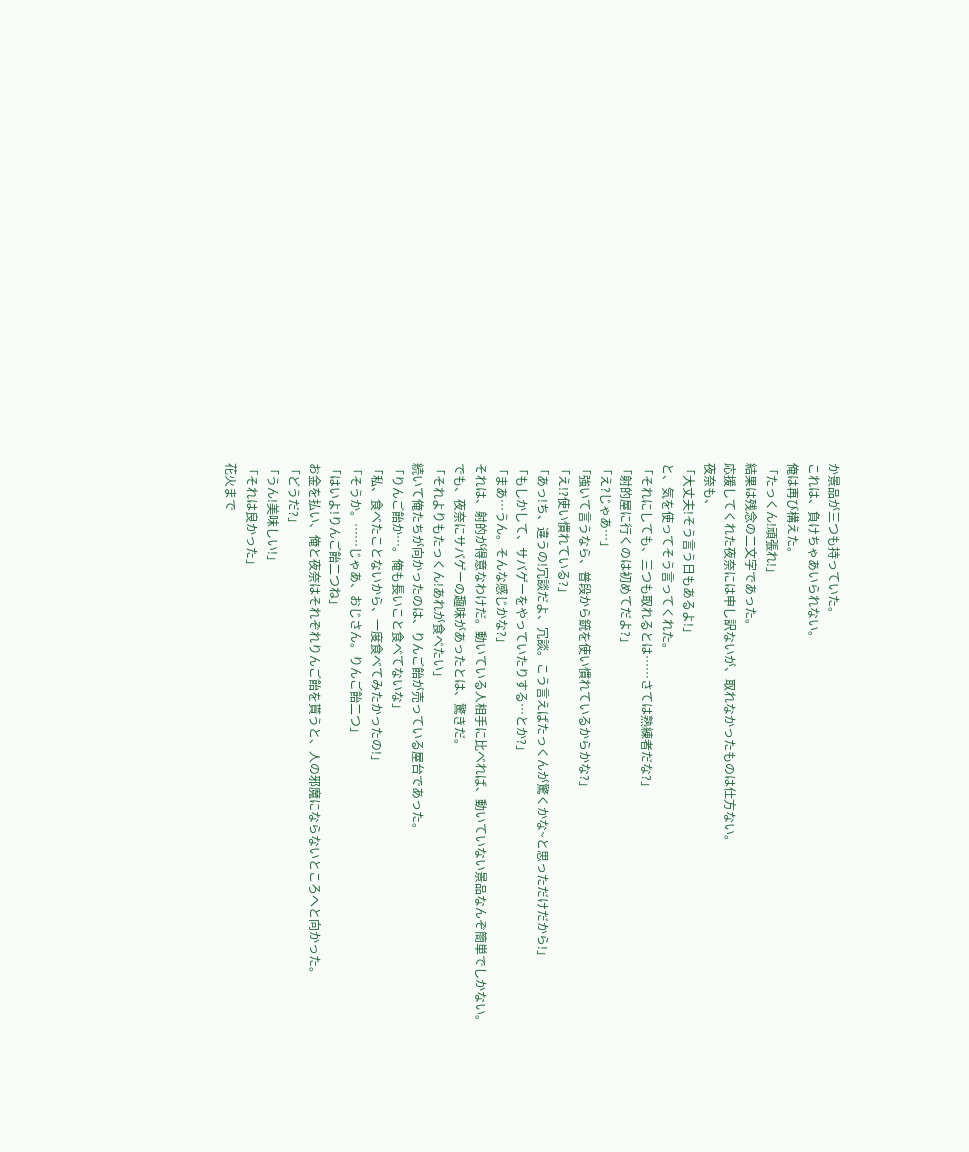か景品が三つも持っていた。
これは、負けちゃあいられない。
俺は再び構えた。
「たっくん!頑張れ!」
結果は残念の二文字であった。
応援してくれた夜奈には申し訳ないが、取れなかったものは仕方ない。
夜奈も、
「大丈夫!そう言う日もあるよ!」
と、気を使ってそう言ってくれた。
「それにしても、三つも取れるとは……さては熟練者だな?」
「射的屋に行くのは初めてだよ?」
「え?じゃあ…」
「強いて言うなら、普段から銃を使い慣れているからかな?」
「え!?使い慣れている?」
「あっ!ち、違うの!冗談だよ、冗談。こう言えばたっくんが驚くかな~と思っただけだから!」
「もしかして、サバゲーをやっていたりする…とか?」
「まあ…うん。そんな感じかな?」
それは、射的が得意なわけだ。動いている人相手に比べれば、動いていない景品なんぞ簡単でしかない。
でも、夜奈にサバゲーの趣味があったとは、驚きだ。
「それよりもたっくん!あれが食べたい」
続いて俺たちが向かったのは、りんご飴が売っている屋台であった。
「りんご飴か…。俺も長いこと食べてないな」
「私、食べたことないから、一度食べてみたかったの!」
「そうか。……じゃあ、おじさん。りんご飴二つ」
「はいよ!りんご飴二つね」
お金を払い、俺と夜奈はそれぞれりんご飴を貰うと、人の邪魔にならないところへと向かった。
「どうだ?」
「うん!美味しい!」
「それは良かった」
花火まで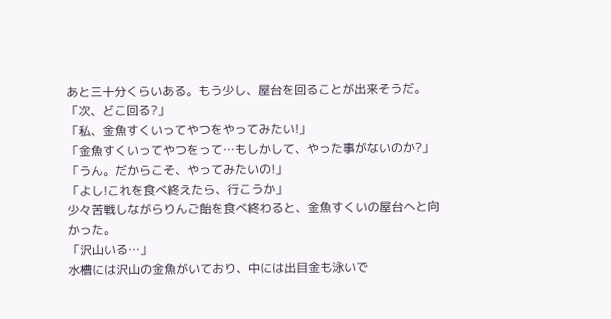あと三十分くらいある。もう少し、屋台を回ることが出来そうだ。
「次、どこ回る?」
「私、金魚すくいってやつをやってみたい!」
「金魚すくいってやつをって…もしかして、やった事がないのか?」
「うん。だからこそ、やってみたいの!」
「よし!これを食べ終えたら、行こうか」
少々苦戦しながらりんご飴を食べ終わると、金魚すくいの屋台へと向かった。
「沢山いる…」
水槽には沢山の金魚がいており、中には出目金も泳いで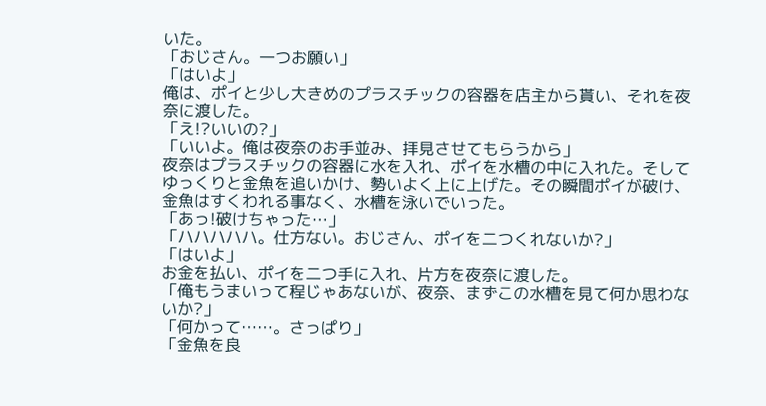いた。
「おじさん。一つお願い」
「はいよ」
俺は、ポイと少し大きめのプラスチックの容器を店主から貰い、それを夜奈に渡した。
「え!?いいの?」
「いいよ。俺は夜奈のお手並み、拝見させてもらうから」
夜奈はプラスチックの容器に水を入れ、ポイを水槽の中に入れた。そしてゆっくりと金魚を追いかけ、勢いよく上に上げた。その瞬間ポイが破け、金魚はすくわれる事なく、水槽を泳いでいった。
「あっ!破けちゃった…」
「ハハハハハ。仕方ない。おじさん、ポイを二つくれないか?」
「はいよ」
お金を払い、ポイを二つ手に入れ、片方を夜奈に渡した。
「俺もうまいって程じゃあないが、夜奈、まずこの水槽を見て何か思わないか?」
「何かって……。さっぱり」
「金魚を良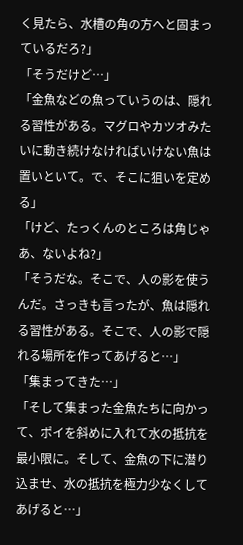く見たら、水槽の角の方へと固まっているだろ?」
「そうだけど…」
「金魚などの魚っていうのは、隠れる習性がある。マグロやカツオみたいに動き続けなければいけない魚は置いといて。で、そこに狙いを定める」
「けど、たっくんのところは角じゃあ、ないよね?」
「そうだな。そこで、人の影を使うんだ。さっきも言ったが、魚は隠れる習性がある。そこで、人の影で隠れる場所を作ってあげると…」
「集まってきた…」
「そして集まった金魚たちに向かって、ポイを斜めに入れて水の抵抗を最小限に。そして、金魚の下に潜り込ませ、水の抵抗を極力少なくしてあげると…」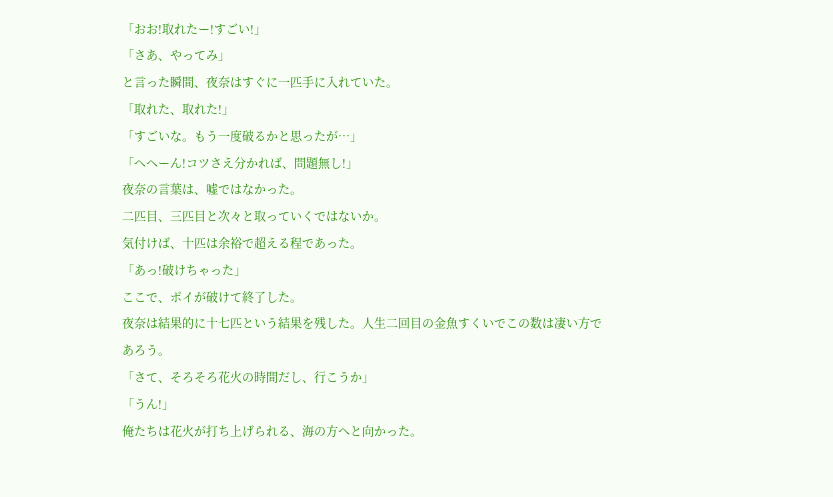「おお!取れたー!すごい!」
「さあ、やってみ」
と言った瞬間、夜奈はすぐに一匹手に入れていた。
「取れた、取れた!」
「すごいな。もう一度破るかと思ったが…」
「へへーん!コツさえ分かれば、問題無し!」
夜奈の言葉は、嘘ではなかった。
二匹目、三匹目と次々と取っていくではないか。
気付けば、十匹は余裕で超える程であった。
「あっ!破けちゃった」
ここで、ポイが破けて終了した。
夜奈は結果的に十七匹という結果を残した。人生二回目の金魚すくいでこの数は凄い方であろう。
「さて、そろそろ花火の時間だし、行こうか」
「うん!」
俺たちは花火が打ち上げられる、海の方へと向かった。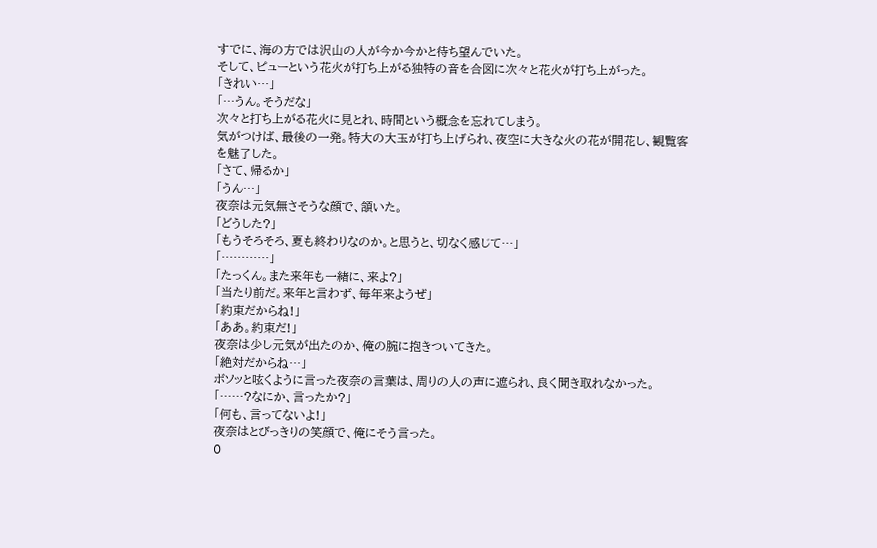すでに、海の方では沢山の人が今か今かと待ち望んでいた。
そして、ピューという花火が打ち上がる独特の音を合図に次々と花火が打ち上がった。
「きれい…」
「…うん。そうだな」
次々と打ち上がる花火に見とれ、時間という概念を忘れてしまう。
気がつけば、最後の一発。特大の大玉が打ち上げられ、夜空に大きな火の花が開花し、観覧客を魅了した。
「さて、帰るか」
「うん…」
夜奈は元気無さそうな顔で、頷いた。
「どうした?」
「もうそろそろ、夏も終わりなのか。と思うと、切なく感じて…」
「…………」
「たっくん。また来年も一緒に、来よ?」
「当たり前だ。来年と言わず、毎年来ようぜ」
「約束だからね!」
「ああ。約束だ!」
夜奈は少し元気が出たのか、俺の腕に抱きついてきた。
「絶対だからね…」
ボソッと呟くように言った夜奈の言葉は、周りの人の声に遮られ、良く聞き取れなかった。
「……?なにか、言ったか?」
「何も、言ってないよ!」
夜奈はとびっきりの笑顔で、俺にそう言った。
0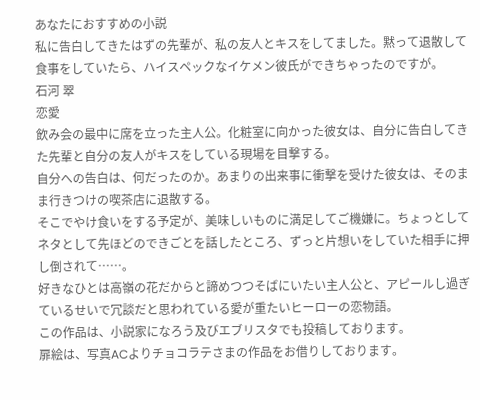あなたにおすすめの小説
私に告白してきたはずの先輩が、私の友人とキスをしてました。黙って退散して食事をしていたら、ハイスペックなイケメン彼氏ができちゃったのですが。
石河 翠
恋愛
飲み会の最中に席を立った主人公。化粧室に向かった彼女は、自分に告白してきた先輩と自分の友人がキスをしている現場を目撃する。
自分への告白は、何だったのか。あまりの出来事に衝撃を受けた彼女は、そのまま行きつけの喫茶店に退散する。
そこでやけ食いをする予定が、美味しいものに満足してご機嫌に。ちょっとしてネタとして先ほどのできごとを話したところ、ずっと片想いをしていた相手に押し倒されて……。
好きなひとは高嶺の花だからと諦めつつそばにいたい主人公と、アピールし過ぎているせいで冗談だと思われている愛が重たいヒーローの恋物語。
この作品は、小説家になろう及びエブリスタでも投稿しております。
扉絵は、写真ACよりチョコラテさまの作品をお借りしております。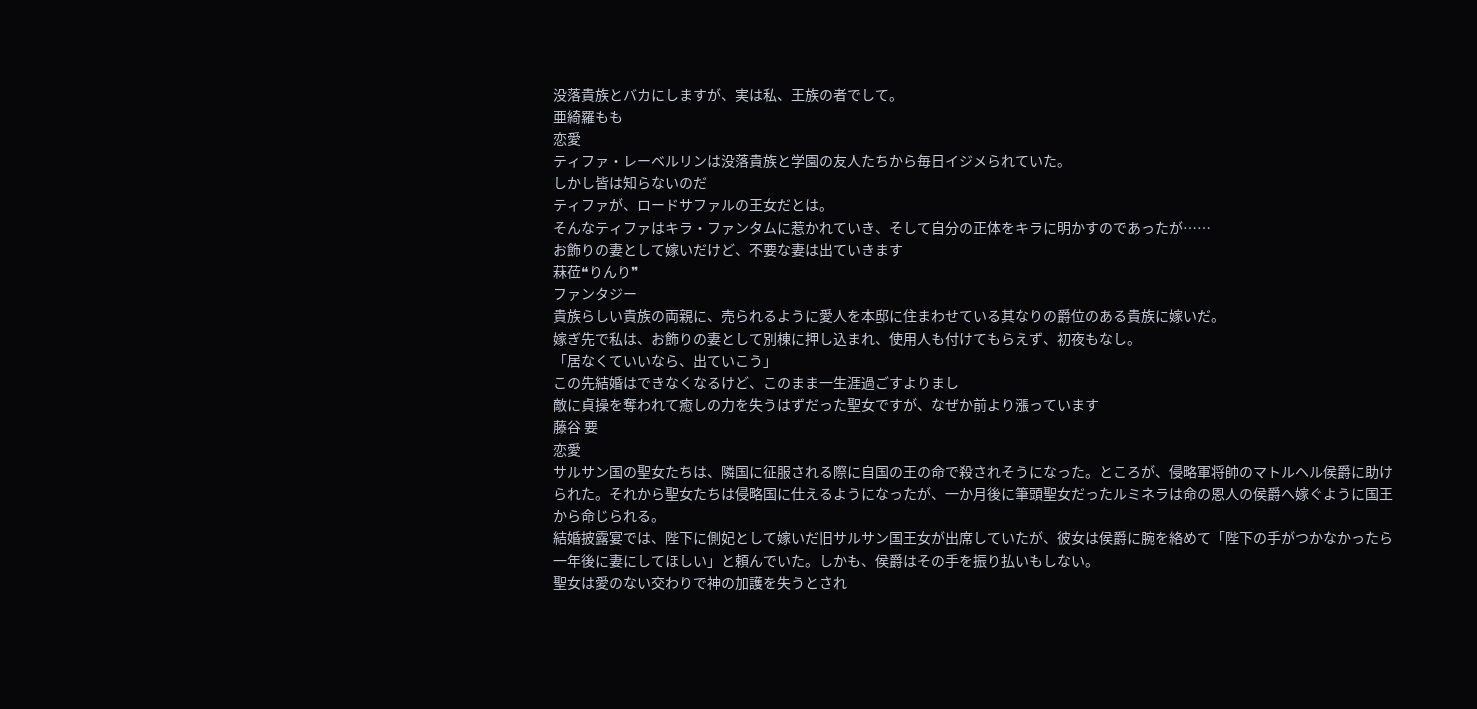没落貴族とバカにしますが、実は私、王族の者でして。
亜綺羅もも
恋愛
ティファ・レーベルリンは没落貴族と学園の友人たちから毎日イジメられていた。
しかし皆は知らないのだ
ティファが、ロードサファルの王女だとは。
そんなティファはキラ・ファンタムに惹かれていき、そして自分の正体をキラに明かすのであったが……
お飾りの妻として嫁いだけど、不要な妻は出ていきます
菻莅❝りんり❞
ファンタジー
貴族らしい貴族の両親に、売られるように愛人を本邸に住まわせている其なりの爵位のある貴族に嫁いだ。
嫁ぎ先で私は、お飾りの妻として別棟に押し込まれ、使用人も付けてもらえず、初夜もなし。
「居なくていいなら、出ていこう」
この先結婚はできなくなるけど、このまま一生涯過ごすよりまし
敵に貞操を奪われて癒しの力を失うはずだった聖女ですが、なぜか前より漲っています
藤谷 要
恋愛
サルサン国の聖女たちは、隣国に征服される際に自国の王の命で殺されそうになった。ところが、侵略軍将帥のマトルヘル侯爵に助けられた。それから聖女たちは侵略国に仕えるようになったが、一か月後に筆頭聖女だったルミネラは命の恩人の侯爵へ嫁ぐように国王から命じられる。
結婚披露宴では、陛下に側妃として嫁いだ旧サルサン国王女が出席していたが、彼女は侯爵に腕を絡めて「陛下の手がつかなかったら一年後に妻にしてほしい」と頼んでいた。しかも、侯爵はその手を振り払いもしない。
聖女は愛のない交わりで神の加護を失うとされ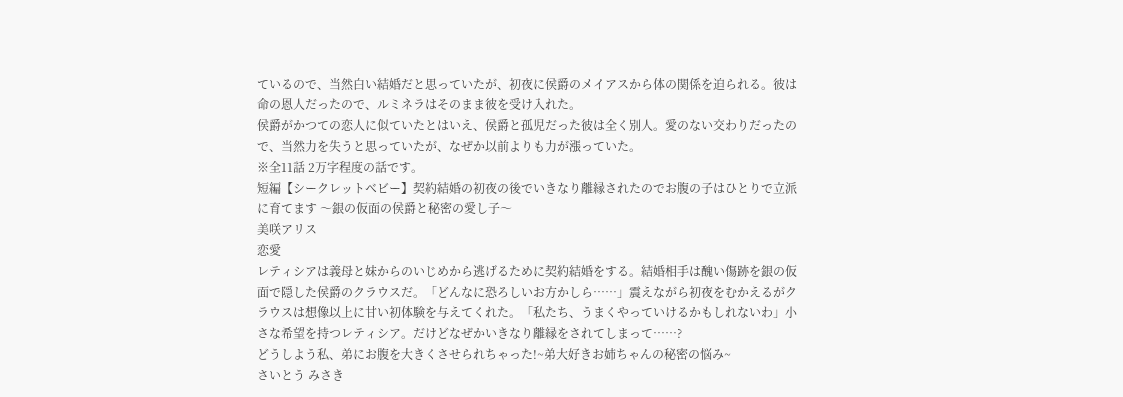ているので、当然白い結婚だと思っていたが、初夜に侯爵のメイアスから体の関係を迫られる。彼は命の恩人だったので、ルミネラはそのまま彼を受け入れた。
侯爵がかつての恋人に似ていたとはいえ、侯爵と孤児だった彼は全く別人。愛のない交わりだったので、当然力を失うと思っていたが、なぜか以前よりも力が漲っていた。
※全11話 2万字程度の話です。
短編【シークレットベビー】契約結婚の初夜の後でいきなり離縁されたのでお腹の子はひとりで立派に育てます 〜銀の仮面の侯爵と秘密の愛し子〜
美咲アリス
恋愛
レティシアは義母と妹からのいじめから逃げるために契約結婚をする。結婚相手は醜い傷跡を銀の仮面で隠した侯爵のクラウスだ。「どんなに恐ろしいお方かしら⋯⋯」震えながら初夜をむかえるがクラウスは想像以上に甘い初体験を与えてくれた。「私たち、うまくやっていけるかもしれないわ」小さな希望を持つレティシア。だけどなぜかいきなり離縁をされてしまって⋯⋯?
どうしよう私、弟にお腹を大きくさせられちゃった!~弟大好きお姉ちゃんの秘密の悩み~
さいとう みさき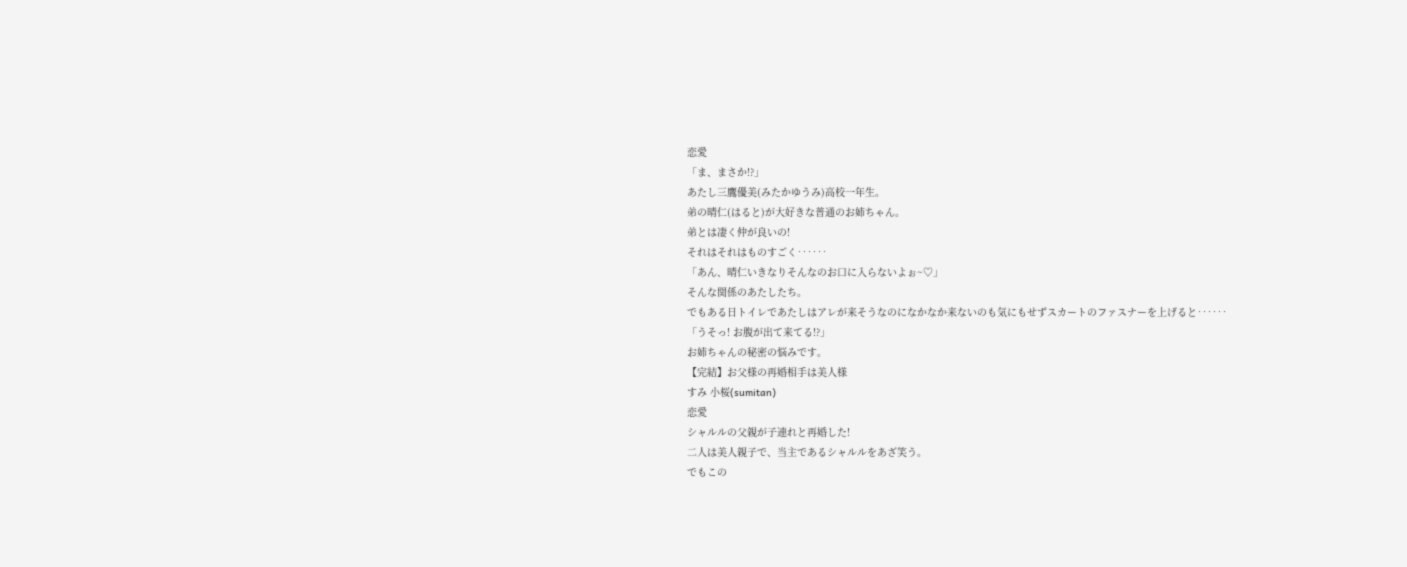恋愛
「ま、まさか!?」
あたし三鷹優美(みたかゆうみ)高校一年生。
弟の晴仁(はると)が大好きな普通のお姉ちゃん。
弟とは凄く仲が良いの!
それはそれはものすごく‥‥‥
「あん、晴仁いきなりそんなのお口に入らないよぉ~♡」
そんな関係のあたしたち。
でもある日トイレであたしはアレが来そうなのになかなか来ないのも気にもせずスカートのファスナーを上げると‥‥‥
「うそっ! お腹が出て来てる!?」
お姉ちゃんの秘密の悩みです。
【完結】お父様の再婚相手は美人様
すみ 小桜(sumitan)
恋愛
シャルルの父親が子連れと再婚した!
二人は美人親子で、当主であるシャルルをあざ笑う。
でもこの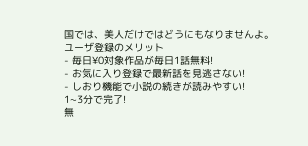国では、美人だけではどうにもなりませんよ。
ユーザ登録のメリット
- 毎日¥0対象作品が毎日1話無料!
- お気に入り登録で最新話を見逃さない!
- しおり機能で小説の続きが読みやすい!
1~3分で完了!
無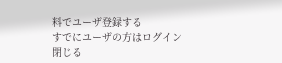料でユーザ登録する
すでにユーザの方はログイン
閉じる